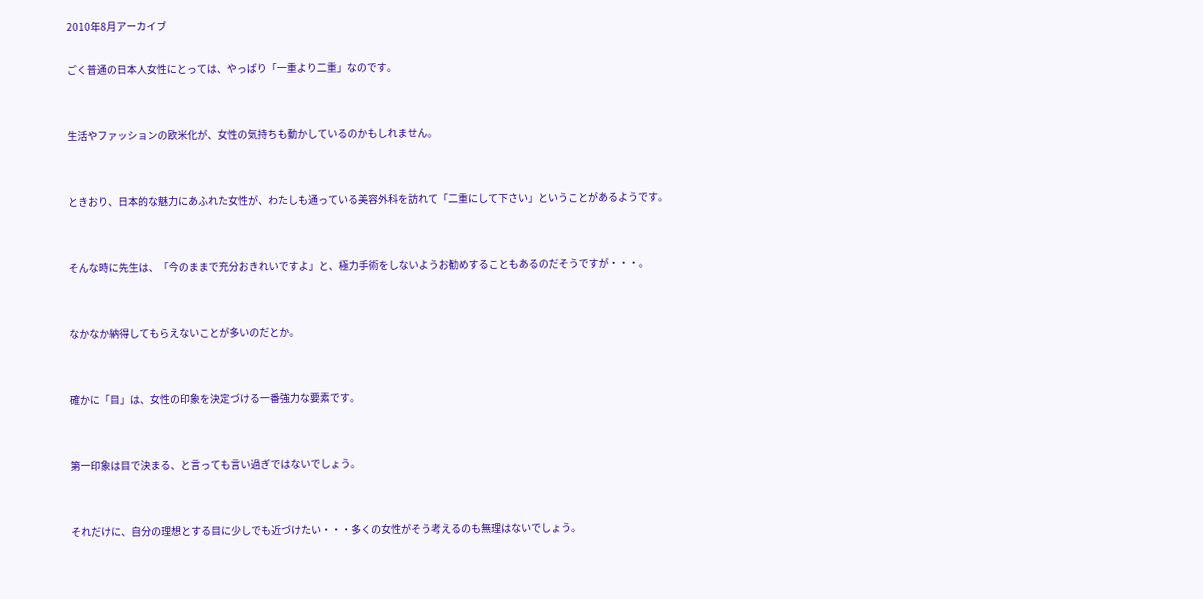2010年8月アーカイブ

ごく普通の日本人女性にとっては、やっぱり「一重より二重」なのです。


生活やファッションの欧米化が、女性の気持ちも動かしているのかもしれません。


ときおり、日本的な魅力にあふれた女性が、わたしも通っている美容外科を訪れて「二重にして下さい」ということがあるようです。


そんな時に先生は、「今のままで充分おきれいですよ」と、極力手術をしないようお勧めすることもあるのだそうですが・・・。


なかなか納得してもらえないことが多いのだとか。


確かに「目」は、女性の印象を決定づける一番強力な要素です。


第一印象は目で決まる、と言っても言い過ぎではないでしょう。


それだけに、自分の理想とする目に少しでも近づけたい・・・多くの女性がそう考えるのも無理はないでしょう。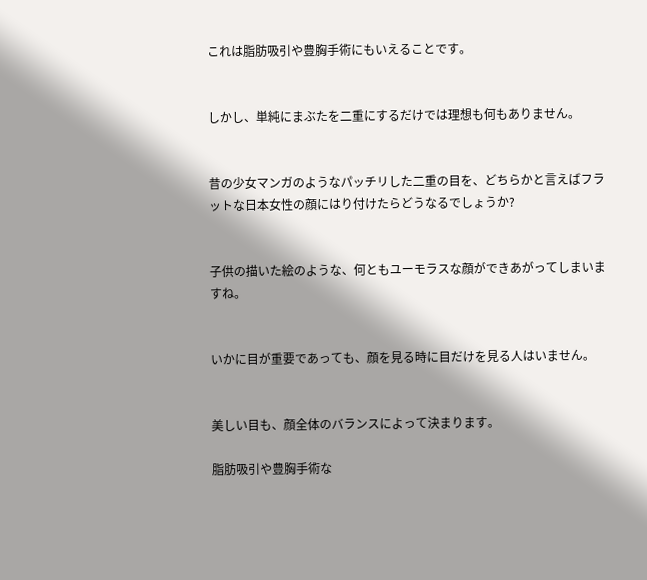これは脂肪吸引や豊胸手術にもいえることです。


しかし、単純にまぶたを二重にするだけでは理想も何もありません。


昔の少女マンガのようなパッチリした二重の目を、どちらかと言えばフラットな日本女性の顔にはり付けたらどうなるでしょうか?


子供の描いた絵のような、何ともユーモラスな顔ができあがってしまいますね。


いかに目が重要であっても、顔を見る時に目だけを見る人はいません。


美しい目も、顔全体のバランスによって決まります。

脂肪吸引や豊胸手術な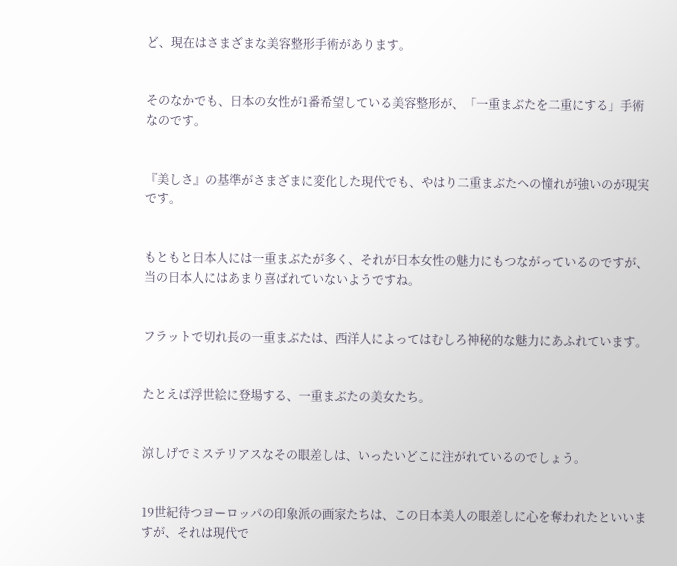ど、現在はさまざまな美容整形手術があります。


そのなかでも、日本の女性が1番希望している美容整形が、「一重まぶたを二重にする」手術なのです。


『美しさ』の基準がさまざまに変化した現代でも、やはり二重まぶたへの憧れが強いのが現実です。


もともと日本人には一重まぶたが多く、それが日本女性の魅力にもつながっているのですが、当の日本人にはあまり喜ばれていないようですね。


フラットで切れ長の一重まぶたは、西洋人によってはむしろ神秘的な魅力にあふれています。


たとえば浮世絵に登場する、一重まぶたの美女たち。


涼しげでミステリアスなその眼差しは、いったいどこに注がれているのでしょう。


19世紀待つヨーロッパの印象派の画家たちは、この日本美人の眼差しに心を奪われたといいますが、それは現代で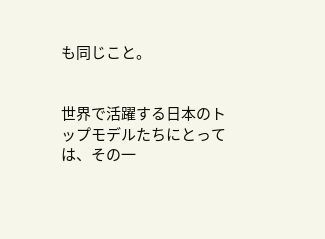も同じこと。


世界で活躍する日本のトップモデルたちにとっては、その一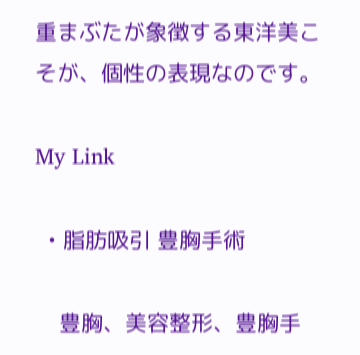重まぶたが象徴する東洋美こそが、個性の表現なのです。

My Link

  • 脂肪吸引 豊胸手術

    豊胸、美容整形、豊胸手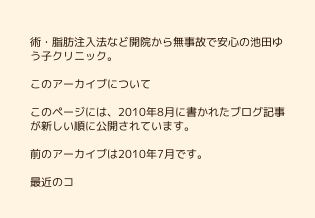術・脂肪注入法など開院から無事故で安心の池田ゆう子クリニック。

このアーカイブについて

このページには、2010年8月に書かれたブログ記事が新しい順に公開されています。

前のアーカイブは2010年7月です。

最近のコ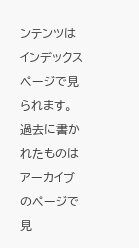ンテンツはインデックスページで見られます。過去に書かれたものはアーカイブのページで見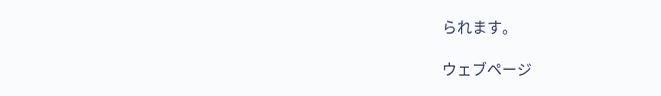られます。

ウェブページ